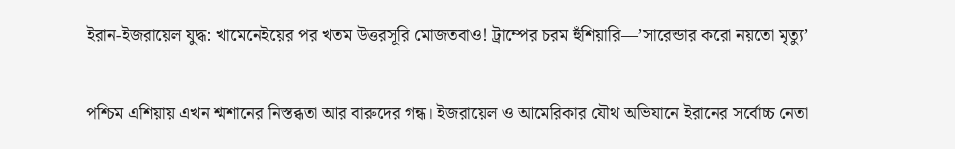ইরান-ইজরায়েল যুদ্ধ: খামেনেইয়ের পর খতম উত্তরসূরি মোজতবাও! ট্রাম্পের চরম হুঁশিয়ারি—’সারেন্ডার করো নয়তো মৃত্যু’

পশ্চিম এশিয়ায় এখন শ্মশানের নিস্তব্ধতা আর বারুদের গন্ধ। ইজরায়েল ও আমেরিকার যৌথ অভিযানে ইরানের সর্বোচ্চ নেতা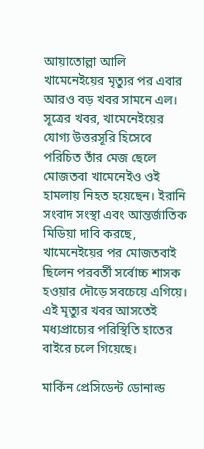আয়াতোল্লা আলি খামেনেইয়ের মৃত্যুর পর এবার আরও বড় খবর সামনে এল। সূত্রের খবর, খামেনেইয়ের যোগ্য উত্তরসূরি হিসেবে পরিচিত তাঁর মেজ ছেলে মোজতবা খামেনেইও ওই হামলায় নিহত হয়েছেন। ইরানি সংবাদ সংস্থা এবং আন্তর্জাতিক মিডিয়া দাবি করছে, খামেনেইয়ের পর মোজতবাই ছিলেন পরবর্তী সর্বোচ্চ শাসক হওয়ার দৌড়ে সবচেয়ে এগিয়ে। এই মৃত্যুর খবর আসতেই মধ্যপ্রাচ্যের পরিস্থিতি হাতের বাইরে চলে গিয়েছে।

মার্কিন প্রেসিডেন্ট ডোনাল্ড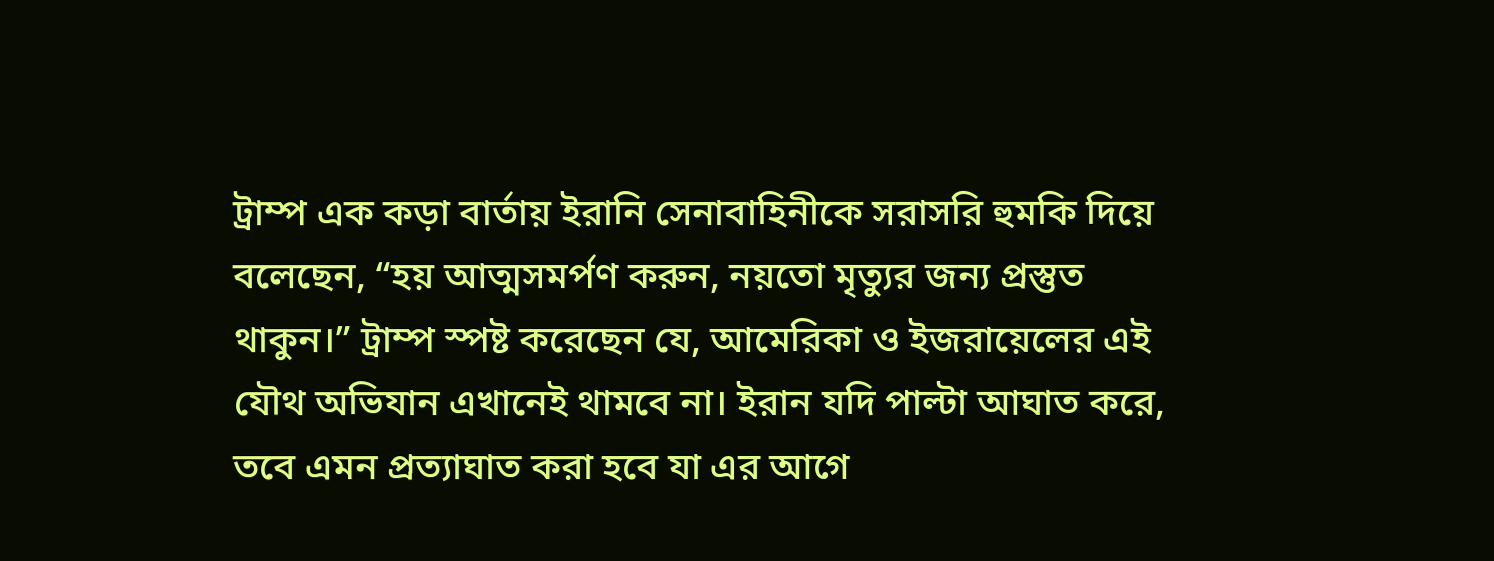ট্রাম্প এক কড়া বার্তায় ইরানি সেনাবাহিনীকে সরাসরি হুমকি দিয়ে বলেছেন, “হয় আত্মসমর্পণ করুন, নয়তো মৃত্যুর জন্য প্রস্তুত থাকুন।” ট্রাম্প স্পষ্ট করেছেন যে, আমেরিকা ও ইজরায়েলের এই যৌথ অভিযান এখানেই থামবে না। ইরান যদি পাল্টা আঘাত করে, তবে এমন প্রত্যাঘাত করা হবে যা এর আগে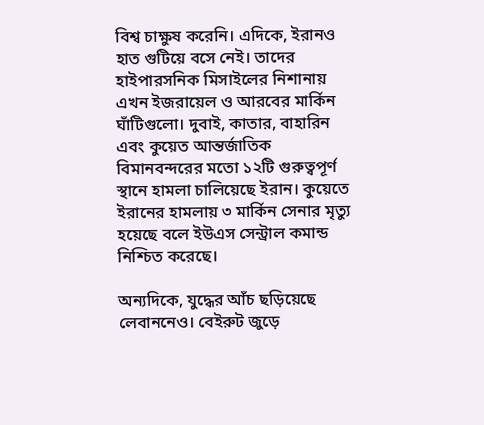বিশ্ব চাক্ষুষ করেনি। এদিকে, ইরানও হাত গুটিয়ে বসে নেই। তাদের হাইপারসনিক মিসাইলের নিশানায় এখন ইজরায়েল ও আরবের মার্কিন ঘাঁটিগুলো। দুবাই, কাতার, বাহারিন এবং কুয়েত আন্তর্জাতিক বিমানবন্দরের মতো ১২টি গুরুত্বপূর্ণ স্থানে হামলা চালিয়েছে ইরান। কুয়েতে ইরানের হামলায় ৩ মার্কিন সেনার মৃত্যু হয়েছে বলে ইউএস সেন্ট্রাল কমান্ড নিশ্চিত করেছে।

অন্যদিকে, যুদ্ধের আঁচ ছড়িয়েছে লেবাননেও। বেইরুট জুড়ে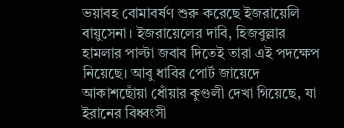ভয়াবহ বোমাবর্ষণ শুরু করেছে ইজরায়েলি বায়ুসেনা। ইজরায়েলের দাবি, হিজবুল্লার হামলার পাল্টা জবাব দিতেই তারা এই পদক্ষেপ নিয়েছে। আবু ধাবির পোর্ট জায়েদে আকাশছোঁয়া ধোঁয়ার কুণ্ডলী দেখা গিয়েছে, যা ইরানের বিধ্বংসী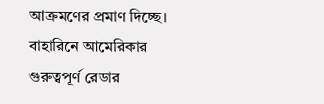আক্রমণের প্রমাণ দিচ্ছে। বাহারিনে আমেরিকার গুরুত্বপূর্ণ রেডার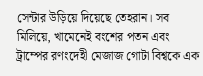সেন্টার উড়িয়ে দিয়েছে তেহরান। সব মিলিয়ে, খামেনেই বংশের পতন এবং ট্রাম্পের রণংদেহী মেজাজ গোটা বিশ্বকে এক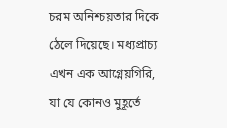চরম অনিশ্চয়তার দিকে ঠেলে দিয়েছে। মধ্যপ্রাচ্য এখন এক আগ্নেয়গিরি, যা যে কোনও মুহূর্তে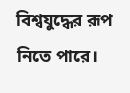বিশ্বযুদ্ধের রূপ নিতে পারে।